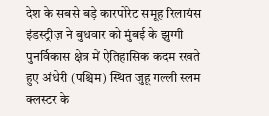देश के सबसे बड़े कारपोरेट समूह रिलायंस इंडस्ट्रीज़ ने बुधवार को मुंबई के झुग्गी पुनर्विकास क्षेत्र में ऐतिहासिक कदम रखते हुए अंधेरी (पश्चिम) स्थित जुहू गल्ली स्लम क्लस्टर के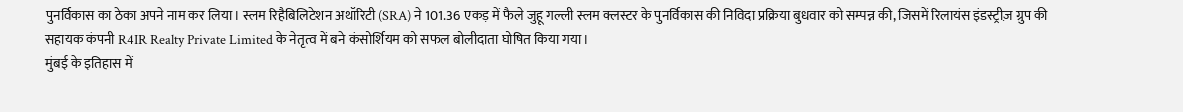पुनर्विकास का ठेका अपने नाम कर लिया। स्लम रिहैबिलिटेशन अथॉरिटी (SRA) ने 101.36 एकड़ में फैले जुहू गल्ली स्लम क्लस्टर के पुनर्विकास की निविदा प्रक्रिया बुधवार को सम्पन्न की, जिसमें रिलायंस इंडस्ट्रीज़ ग्रुप की सहायक कंपनी R4IR Realty Private Limited के नेतृत्व में बने कंसोर्शियम को सफल बोलीदाता घोषित किया गया।
मुंबई के इतिहास में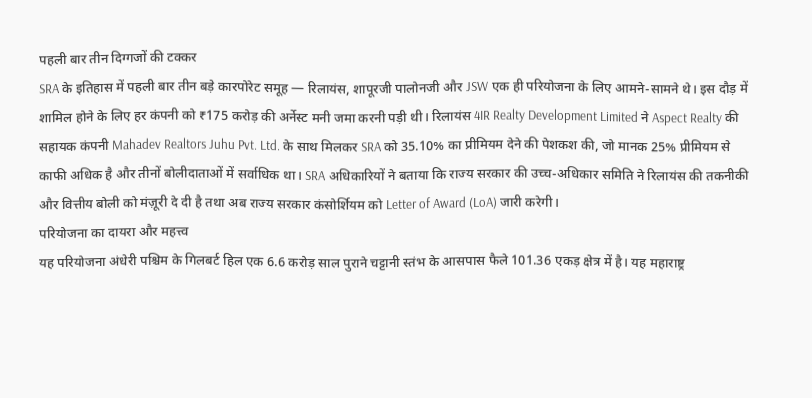पहली बार तीन दिग्गजों की टक्कर
SRA के इतिहास में पहली बार तीन बड़े कारपोरेट समूह — रिलायंस, शापूरजी पालोनजी और JSW एक ही परियोजना के लिए आमने-सामने थे। इस दौड़ में शामिल होने के लिए हर कंपनी को ₹175 करोड़ की अर्नेस्ट मनी जमा करनी पड़ी थी। रिलायंस 4IR Realty Development Limited ने Aspect Realty की सहायक कंपनी Mahadev Realtors Juhu Pvt. Ltd. के साथ मिलकर SRA को 35.10% का प्रीमियम देने की पेशकश की, जो मानक 25% प्रीमियम से काफी अधिक है और तीनों बोलीदाताओं में सर्वाधिक था। SRA अधिकारियों ने बताया कि राज्य सरकार की उच्च-अधिकार समिति ने रिलायंस की तकनीकी और वित्तीय बोली को मंज़ूरी दे दी है तथा अब राज्य सरकार कंसोर्शियम को Letter of Award (LoA) जारी करेगी।
परियोजना का दायरा और महत्त्व
यह परियोजना अंधेरी पश्चिम के गिलबर्ट हिल एक 6.6 करोड़ साल पुराने चट्टानी स्तंभ के आसपास फैले 101.36 एकड़ क्षेत्र में है। यह महाराष्ट्र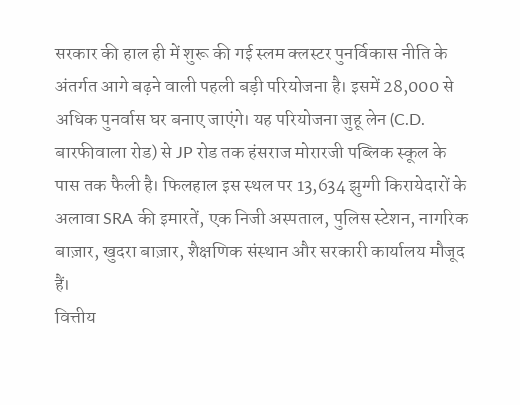सरकार की हाल ही में शुरू की गई स्लम क्लस्टर पुनर्विकास नीति के अंतर्गत आगे बढ़ने वाली पहली बड़ी परियोजना है। इसमें 28,000 से अधिक पुनर्वास घर बनाए जाएंगे। यह परियोजना जुहू लेन (C.D. बारफीवाला रोड) से JP रोड तक हंसराज मोरारजी पब्लिक स्कूल के पास तक फैली है। फिलहाल इस स्थल पर 13,634 झुग्गी किरायेदारों के अलावा SRA की इमारतें, एक निजी अस्पताल, पुलिस स्टेशन, नागरिक बाज़ार, खुदरा बाज़ार, शैक्षणिक संस्थान और सरकारी कार्यालय मौजूद हैं।
वित्तीय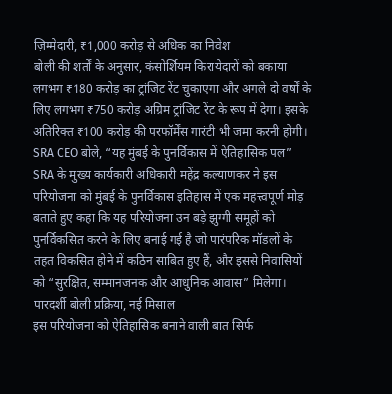ज़िम्मेदारी, ₹1,000 करोड़ से अधिक का निवेश
बोली की शर्तों के अनुसार, कंसोर्शियम किरायेदारों को बकाया लगभग ₹180 करोड़ का ट्रांजिट रेंट चुकाएगा और अगले दो वर्षों के लिए लगभग ₹750 करोड़ अग्रिम ट्रांजिट रेंट के रूप में देगा। इसके अतिरिक्त ₹100 करोड़ की परफॉर्मेंस गारंटी भी जमा करनी होगी।
SRA CEO बोले, “यह मुंबई के पुनर्विकास में ऐतिहासिक पल”
SRA के मुख्य कार्यकारी अधिकारी महेंद्र कल्याणकर ने इस परियोजना को मुंबई के पुनर्विकास इतिहास में एक महत्त्वपूर्ण मोड़ बताते हुए कहा कि यह परियोजना उन बड़े झुग्गी समूहों को पुनर्विकसित करने के लिए बनाई गई है जो पारंपरिक मॉडलों के तहत विकसित होने में कठिन साबित हुए हैं, और इससे निवासियों को “सुरक्षित, सम्मानजनक और आधुनिक आवास” मिलेगा।
पारदर्शी बोली प्रक्रिया, नई मिसाल
इस परियोजना को ऐतिहासिक बनाने वाली बात सिर्फ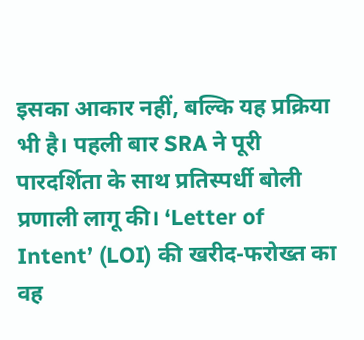इसका आकार नहीं, बल्कि यह प्रक्रिया भी है। पहली बार SRA ने पूरी पारदर्शिता के साथ प्रतिस्पर्धी बोली प्रणाली लागू की। ‘Letter of Intent’ (LOI) की खरीद-फरोख्त का वह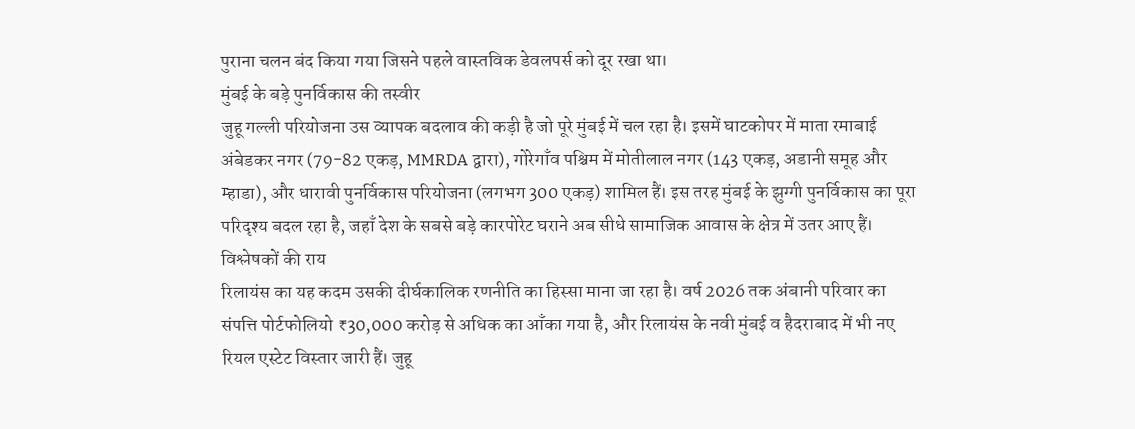पुराना चलन बंद किया गया जिसने पहले वास्तविक डेवलपर्स को दूर रखा था।
मुंबई के बड़े पुनर्विकास की तस्वीर
जुहू गल्ली परियोजना उस व्यापक बदलाव की कड़ी है जो पूरे मुंबई में चल रहा है। इसमें घाटकोपर में माता रमाबाई अंबेडकर नगर (79-82 एकड़, MMRDA द्वारा), गोरेगाँव पश्चिम में मोतीलाल नगर (143 एकड़, अडानी समूह और म्हाडा), और धारावी पुनर्विकास परियोजना (लगभग 300 एकड़) शामिल हैं। इस तरह मुंबई के झुग्गी पुनर्विकास का पूरा परिदृश्य बदल रहा है, जहाँ देश के सबसे बड़े कारपोरेट घराने अब सीधे सामाजिक आवास के क्षेत्र में उतर आए हैं।
विश्लेषकों की राय
रिलायंस का यह कदम उसकी दीर्घकालिक रणनीति का हिस्सा माना जा रहा है। वर्ष 2026 तक अंबानी परिवार का संपत्ति पोर्टफोलियो ₹30,000 करोड़ से अधिक का आँका गया है, और रिलायंस के नवी मुंबई व हैदराबाद में भी नए रियल एस्टेट विस्तार जारी हैं। जुहू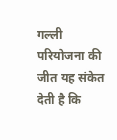गल्ली परियोजना की जीत यह संकेत देती है कि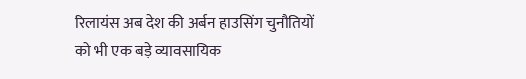रिलायंस अब देश की अर्बन हाउसिंग चुनौतियों को भी एक बड़े व्यावसायिक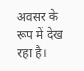अवसर के रूप में देख रहा है।